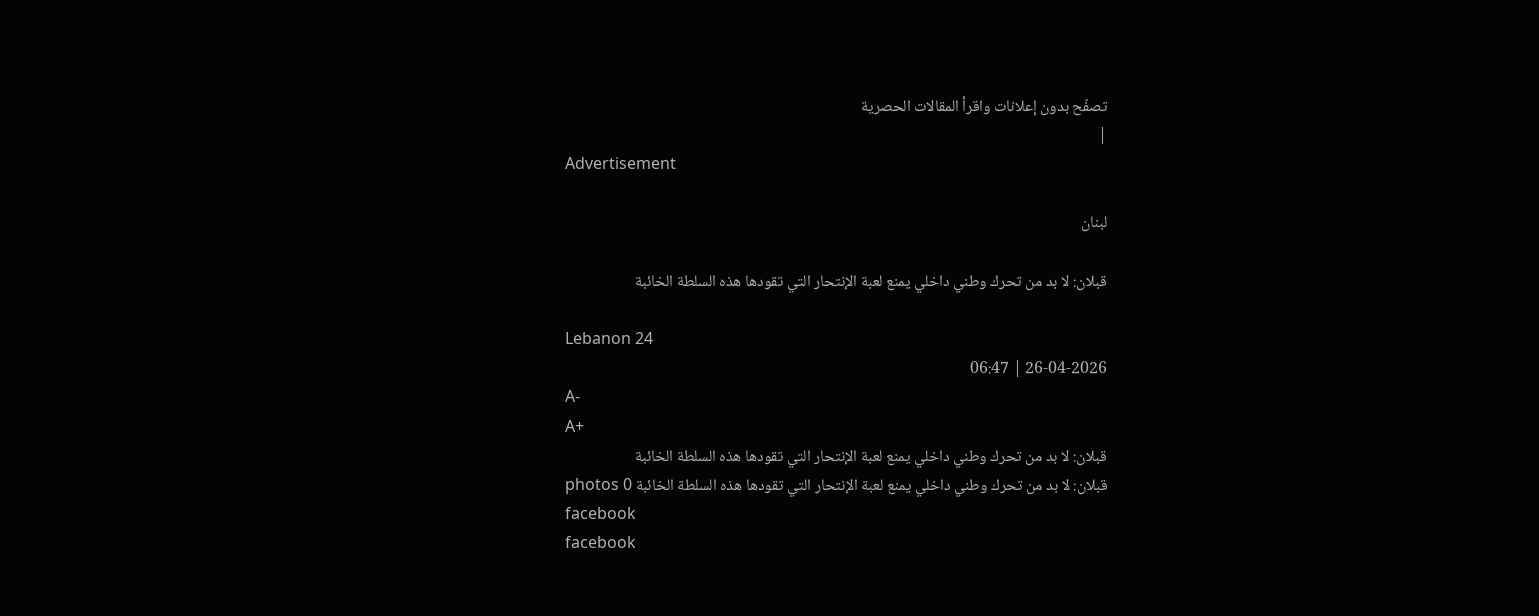تصفّح بدون إعلانات واقرأ المقالات الحصرية
|
Advertisement

لبنان

قبلان: لا بد من تحرك وطني داخلي يمنع لعبة الإنتحار التي تقودها هذه السلطة الخائبة

Lebanon 24
26-04-2026 | 06:47
A-
A+
قبلان: لا بد من تحرك وطني داخلي يمنع لعبة الإنتحار التي تقودها هذه السلطة الخائبة
قبلان: لا بد من تحرك وطني داخلي يمنع لعبة الإنتحار التي تقودها هذه السلطة الخائبة photos 0
facebook
facebook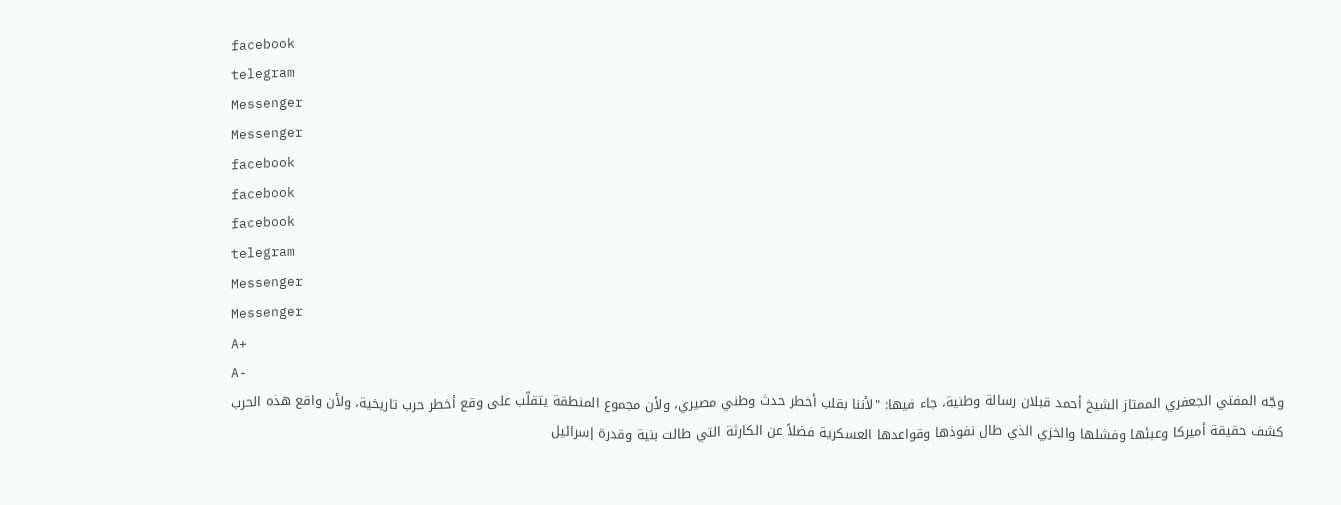facebook
telegram
Messenger
Messenger
facebook
facebook
facebook
telegram
Messenger
Messenger
A+
A-
وجّه المفتي الجعفري الممتاز الشيخ أحمد قبلان رسالة وطنية، جاء فيها: "لأننا بقلب أخطر حدث وطني مصيري، ولأن مجموع المنطقة يتقلّب على وقع أخطر حرب تاريخية، ولأن واقع هذه الحرب كشف حقيقة أميركا وعبئها وفشلها والخزي الذي طال نفوذها وقواعدها العسكرية فضلاً عن الكارثة التي طالت بنية وقدرة إسرائيل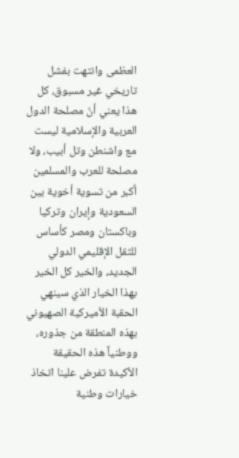العظمى وانتهت بفشل تاريخي غير مسبوق، كل هذا يعني أنّ مصلحة الدول العربية والإسلامية ليست مع واشنطن وتل أبيب، ولا مصلحة للعرب والمسلمين أكبر من تسوية أخوية بين السعودية وإيران وتركيا وباكستان ومصر كأساس للثقل الإقليمي الدولي الجديد، والخير كل الخير بهذا الخيار الذي سينهي الحقبة الأميركية الصهيوني بهذه المنطقة من جذوره، ووطنياً هذه الحقيقة الأكيدة تفرض علينا اتخاذ خيارات وطنية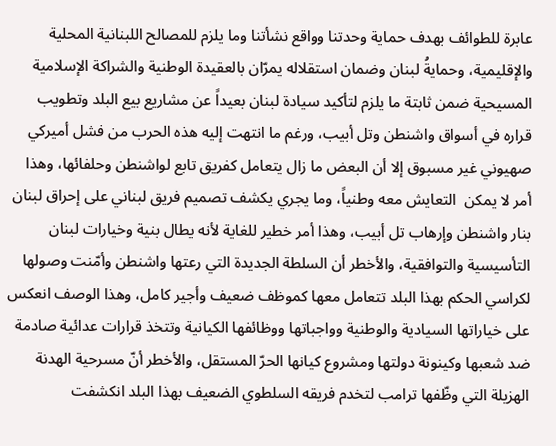عابرة للطوائف بهدف حماية وحدتنا وواقع نشأتنا وما يلزم للمصالح اللبنانية المحلية والإقليمية، وحمايةُ لبنان وضمان استقلاله يمرّان بالعقيدة الوطنية والشراكة الإسلامية المسيحية ضمن ثابتة ما يلزم لتأكيد سيادة لبنان بعيداً عن مشاريع بيع البلد وتطويب قراره في أسواق واشنطن وتل أبيب، ورغم ما انتهت إليه هذه الحرب من فشل أميركي صهيوني غير مسبوق إلا أن البعض ما زال يتعامل كفريق تابع لواشنطن وحلفائها، وهذا أمر لا يمكن  التعايش معه وطنياً، وما يجري يكشف تصميم فريق لبناني على إحراق لبنان بنار واشنطن وإرهاب تل أبيب، وهذا أمر خطير للغاية لأنه يطال بنية وخيارات لبنان التأسيسية والتوافقية، والأخطر أن السلطة الجديدة التي رعتها واشنطن وأمّنت وصولها لكراسي الحكم بهذا البلد تتعامل معها كموظف ضعيف وأجير كامل، وهذا الوصف انعكس على خياراتها السيادية والوطنية وواجباتها ووظائفها الكيانية وتتخذ قرارات عدائية صادمة ضد شعبها وكينونة دولتها ومشروع كيانها الحرّ المستقل، والأخطر أنّ مسرحية الهدنة الهزيلة التي وظّفها ترامب لتخدم فريقه السلطوي الضعيف بهذا البلد انكشفت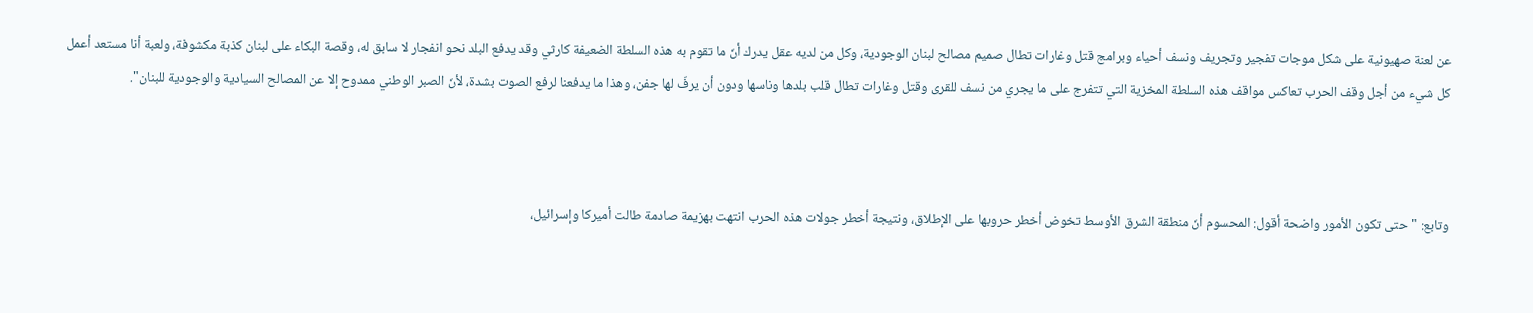عن لعنة صهيونية على شكل موجات تفجير وتجريف ونسف أحياء وبرامج قتل وغارات تطال صميم مصالح لبنان الوجودية، وكل من لديه عقل يدرك أنّ ما تقوم به هذه السلطة الضعيفة كارثي وقد يدفع البلد نحو انفجار لا سابق له، وقصة البكاء على لبنان كذبة مكشوفة، ولعبة أنا مستعد أعمل كل شيء من أجل وقف الحرب تعاكس مواقف هذه السلطة المخزية التي تتفرج على ما يجري من نسف للقرى وقتل وغارات تطال قلب بلدها وناسها ودون أن يرفّ لها جفن، وهذا ما يدفعنا لرفع الصوت بشدة، لأنّ الصبر الوطني ممدوح إلا عن المصالح السيادية والوجودية للبنان".



وتابع: "حتى تكون الأمور واضحة أقول: المحسوم أنّ منطقة الشرق الأوسط تخوض أخطر حروبها على الإطلاق، ونتيجة أخطر جولات هذه الحرب انتهت بهزيمة صادمة طالت أميركا وإسرائيل،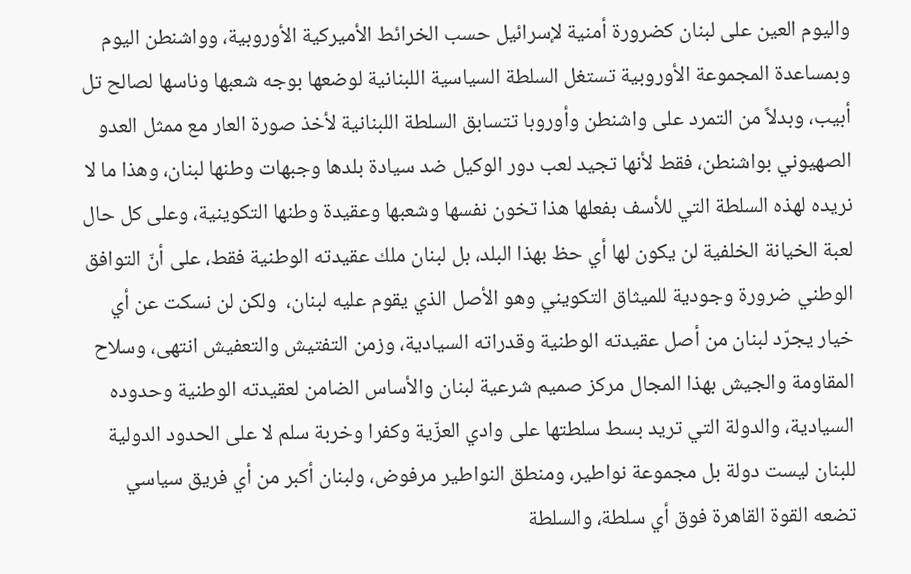واليوم العين على لبنان كضرورة أمنية لإسرائيل حسب الخرائط الأميركية الأوروبية، وواشنطن اليوم وبمساعدة المجموعة الأوروبية تستغل السلطة السياسية اللبنانية لوضعها بوجه شعبها وناسها لصالح تل أبيب، وبدلاً من التمرد على واشنطن وأوروبا تتسابق السلطة اللبنانية لأخذ صورة العار مع ممثل العدو الصهيوني بواشنطن، فقط لأنها تجيد لعب دور الوكيل ضد سيادة بلدها وجبهات وطنها لبنان، وهذا ما لا نريده لهذه السلطة التي للأسف بفعلها هذا تخون نفسها وشعبها وعقيدة وطنها التكوينية، وعلى كل حال لعبة الخيانة الخلفية لن يكون لها أي حظ بهذا البلد، بل لبنان ملك عقيدته الوطنية فقط، على أنّ التوافق الوطني ضرورة وجودية للميثاق التكويني وهو الأصل الذي يقوم عليه لبنان،  ولكن لن نسكت عن أي خيار يجرّد لبنان من أصل عقيدته الوطنية وقدراته السيادية، وزمن التفتيش والتعفيش انتهى، وسلاح المقاومة والجيش بهذا المجال مركز صميم شرعية لبنان والأساس الضامن لعقيدته الوطنية وحدوده السيادية، والدولة التي تريد بسط سلطتها على وادي العزّية وكفرا وخربة سلم لا على الحدود الدولية للبنان ليست دولة بل مجموعة نواطير، ومنطق النواطير مرفوض، ولبنان أكبر من أي فريق سياسي تضعه القوة القاهرة فوق أي سلطة، والسلطة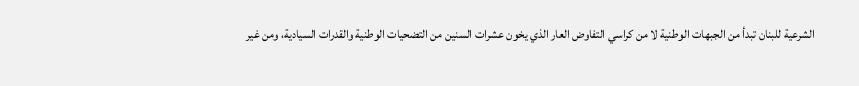الشرعية للبنان تبدأ من الجبهات الوطنية لا من كراسي التفاوض العار الذي يخون عشرات السنين من التضحيات الوطنية والقدرات السيادية، ومن غير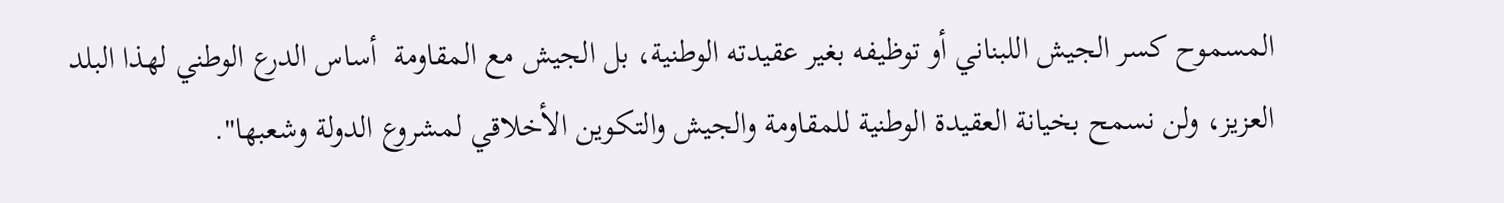المسموح كسر الجيش اللبناني أو توظيفه بغير عقيدته الوطنية، بل الجيش مع المقاومة  أساس الدرع الوطني لهذا البلد العزيز، ولن نسمح بخيانة العقيدة الوطنية للمقاومة والجيش والتكوين الأخلاقي لمشروع الدولة وشعبها".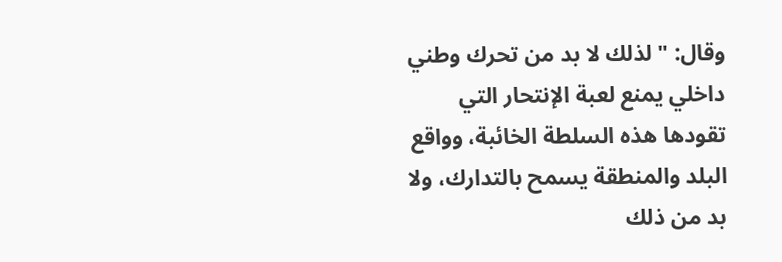وقال: "لذلك لا بد من تحرك وطني داخلي يمنع لعبة الإنتحار التي تقودها هذه السلطة الخائبة، وواقع البلد والمنطقة يسمح بالتدارك، ولا بد من ذلك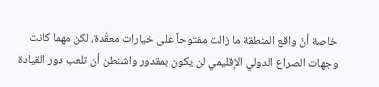خاصة أنّ واقع المنطقة ما زالت مفتوحاً على خيارات معقّدة، لكن مهما كانت وجهات الصراع الدولي الإقليمي لن يكون بمقدور واشنطن أن تلعب دور القيادة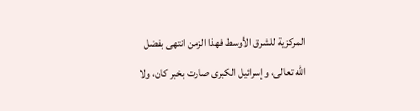المركزية للشرق الأوسط فهذا الزمن انتهى بفضل الله تعالى، وإسرائيل الكبرى صارت بخبر كان، ولا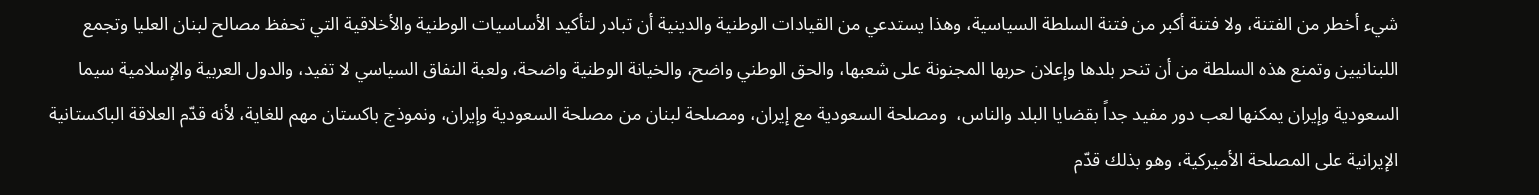شيء أخطر من الفتنة، ولا فتنة أكبر من فتنة السلطة السياسية، وهذا يستدعي من القيادات الوطنية والدينية أن تبادر لتأكيد الأساسيات الوطنية والأخلاقية التي تحفظ مصالح لبنان العليا وتجمع اللبنانيين وتمنع هذه السلطة من أن تنحر بلدها وإعلان حربها المجنونة على شعبها، والحق الوطني واضح، والخيانة الوطنية واضحة، ولعبة النفاق السياسي لا تفيد، والدول العربية والإسلامية سيما السعودية وإيران يمكنها لعب دور مفيد جداً بقضايا البلد والناس،  ومصلحة السعودية مع إيران، ومصلحة لبنان من مصلحة السعودية وإيران، ونموذج باكستان مهم للغاية، لأنه قدّم العلاقة الباكستانية الإيرانية على المصلحة الأميركية، وهو بذلك قدّم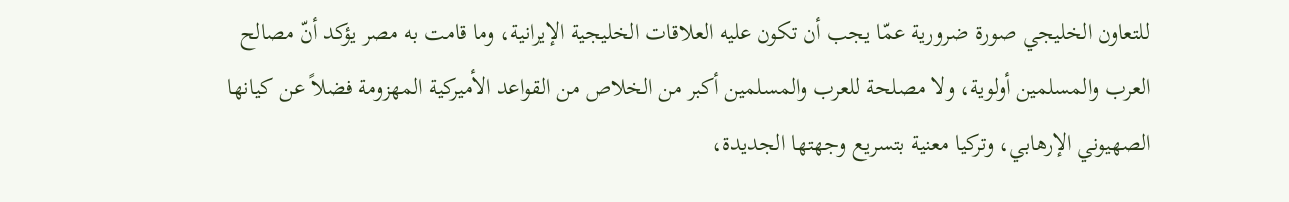للتعاون الخليجي صورة ضرورية عمّا يجب أن تكون عليه العلاقات الخليجية الإيرانية، وما قامت به مصر يؤكد أنّ مصالح العرب والمسلمين أولوية، ولا مصلحة للعرب والمسلمين أكبر من الخلاص من القواعد الأميركية المهزومة فضلاً عن كيانها الصهيوني الإرهابي، وتركيا معنية بتسريع وجهتها الجديدة،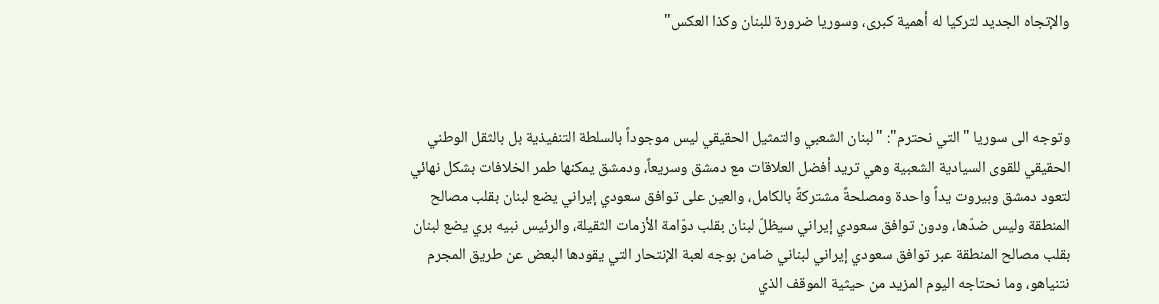والإتجاه الجديد لتركيا له أهمية كبرى، وسوريا ضرورة للبنان وكذا العكس"



وتوجه الى سوريا "التي نحترم": "لبنان الشعبي والتمثيل الحقيقي ليس موجوداً بالسلطة التنفيذية بل بالثقل الوطني الحقيقي للقوى السيادية الشعبية وهي تريد أفضل العلاقات مع دمشق وسريعاً، ودمشق يمكنها طمر الخلافات بشكل نهائي لتعود دمشق وبيروت يداً واحدة ومصلحةً مشتركةً بالكامل، والعين على توافق سعودي إيراني يضع لبنان بقلب مصالح المنطقة وليس ضدّها، ودون توافق سعودي إيراني سيظلّ لبنان بقلب دوّامة الأزمات الثقيلة، والرئيس نبيه بري يضع لبنان بقلب مصالح المنطقة عبر توافق سعودي إيراني لبناني ضامن بوجه لعبة الإنتحار التي يقودها البعض عن طريق المجرم نتنياهو، وما نحتاجه اليوم المزيد من حيثية الموقف الذي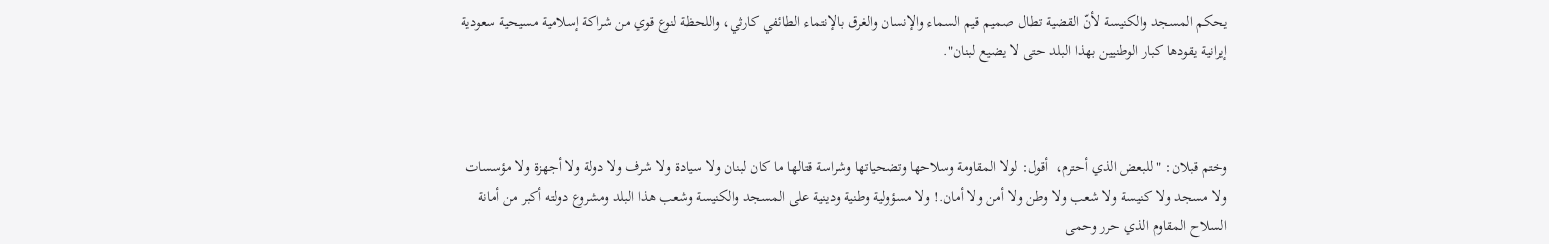يحكم المسجد والكنيسة لأنّ القضية تطال صميم قيم السماء والإنسان والغرق بالإنتماء الطائفي كارثي، واللحظة لنوع قوي من شراكة إسلامية مسيحية سعودية إيرانية يقودها كبار الوطنيين بهذا البلد حتى لا يضيع لبنان".



وختم قبلان: "للبعض الذي أحترم،  أقول: لولا المقاومة وسلاحها وتضحياتها وشراسة قتالها ما كان لبنان ولا سيادة ولا شرف ولا دولة ولا أجهزة ولا مؤسسات ولا مسجد ولا كنيسة ولا شعب ولا وطن ولا أمن ولا أمان.! ولا مسؤولية وطنية ودينية على المسجد والكنيسة وشعب هذا البلد ومشروع دولته أكبر من أمانة السلاح المقاوم الذي حرر وحمى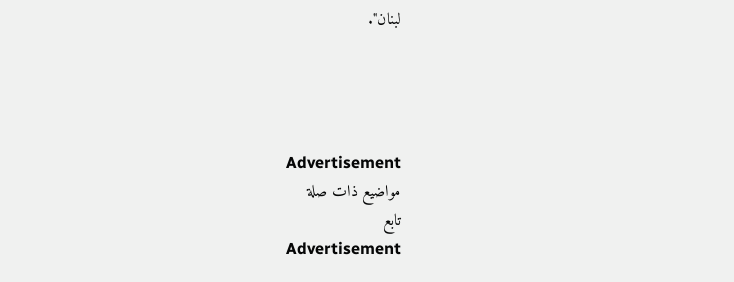لبنان".




Advertisement
مواضيع ذات صلة
تابع
Advertisement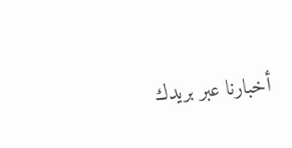أخبارنا عبر بريدك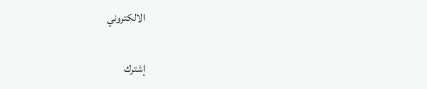الالكتروني

إشترك